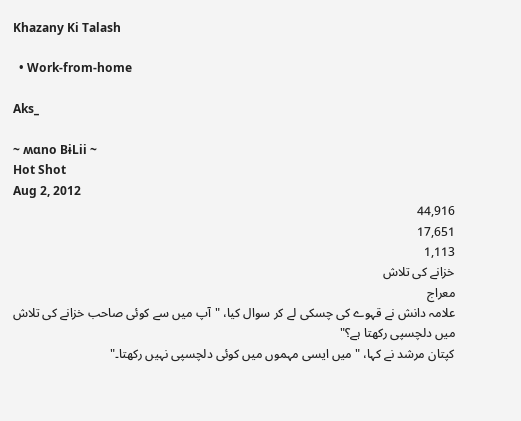Khazany Ki Talash

  • Work-from-home

Aks_

~ ʍɑno BɨLii ~
Hot Shot
Aug 2, 2012
44,916
17,651
1,113
خزانے کی تلاش
معراج
علامہ دانش نے قہوے کی چسکی لے کر سوال کیا، "آپ میں سے کوئی صاحب خزانے کی تلاش میں دلچسپی رکھتا ہے؟"
کپتان مرشد نے کہا، "میں ایسی مہموں میں کوئی دلچسپی نہیں رکھتا۔"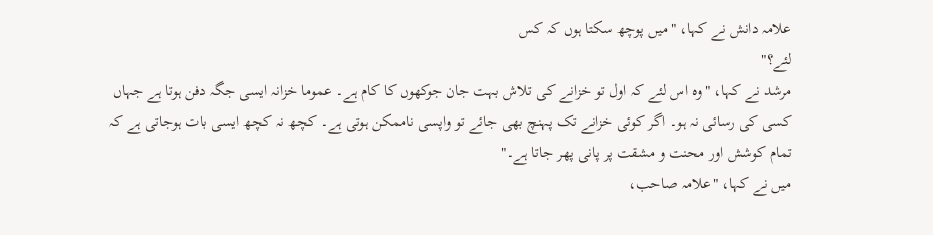علامہ دانش نے کہا، "میں پوچھ سکتا ہوں کہ کس
لئے؟"
مرشد نے کہا، "وہ اس لئے کہ اول تو خزانے کی تلاش بہت جان جوکھوں کا کام ہے۔ عموما خزانہ ایسی جگہ دفن ہوتا ہے جہاں کسی کی رسائی نہ ہو۔ اگر کوئی خزانے تک پہنچ بھی جائے تو واپسی ناممکن ہوتی ہے۔ کچھ نہ کچھ ایسی بات ہوجاتی ہے کہ تمام کوشش اور محنت و مشقت پر پانی پھر جاتا ہے۔"
میں نے کہا، "علامہ صاحب،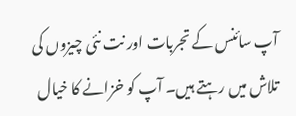آپ سائنس کے تجربات اور نت نئی چیزوں کی تلاش میں رہتے ہیں۔ آپ کو خزانے کا خیال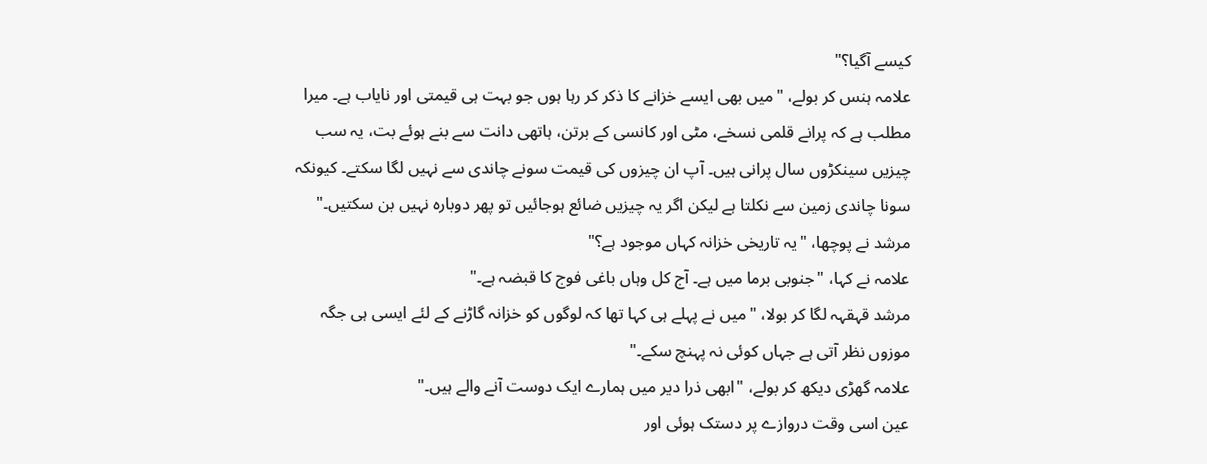کیسے آگیا؟"
علامہ ہنس کر بولے، "میں بھی ایسے خزانے کا ذکر کر رہا ہوں جو بہت ہی قیمتی اور نایاب ہے۔ میرا مطلب ہے کہ پرانے قلمی نسخے، مٹی اور کانسی کے برتن، ہاتھی دانت سے بنے ہوئے بت، یہ سب چیزیں سینکڑوں سال پرانی ہیں۔ آپ ان چیزوں کی قیمت سونے چاندی سے نہیں لگا سکتے۔ کیونکہ سونا چاندی زمین سے نکلتا ہے لیکن اگر یہ چیزیں ضائع ہوجائیں تو پھر دوبارہ نہیں بن سکتیں۔"
مرشد نے پوچھا، "یہ تاریخی خزانہ کہاں موجود ہے؟"
علامہ نے کہا، "جنوبی برما میں ہے۔ آج کل وہاں باغی فوج کا قبضہ ہے۔"
مرشد قہقہہ لگا کر بولا، "میں نے پہلے ہی کہا تھا کہ لوگوں کو خزانہ گاڑنے کے لئے ایسی ہی جگہ موزوں نظر آتی ہے جہاں کوئی نہ پہنچ سکے۔"
علامہ گھڑی دیکھ کر بولے، "ابھی ذرا دیر میں ہمارے ایک دوست آنے والے ہیں۔"
عین اسی وقت دروازے پر دستک ہوئی اور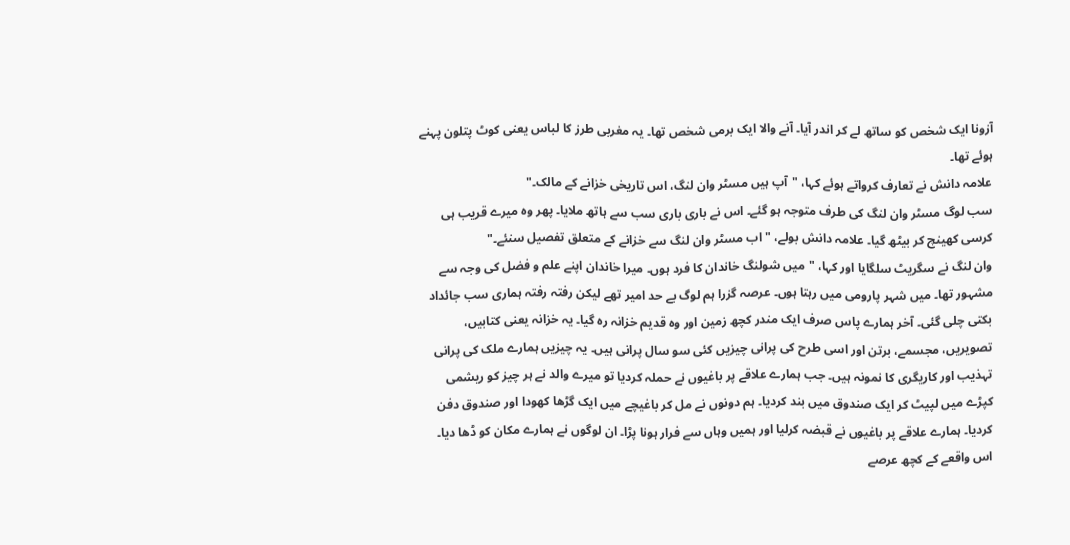آزونا ایک شخص کو ساتھ لے کر اندر آیا۔ آنے والا ایک برمی شخص تھا۔ یہ مغربی طرز کا لباس یعنی کوٹ پتلون پہنے ہوئے تھا۔
علامہ دانش نے تعارف کرواتے ہوئے کہا، "آپ ہیں مسٹر وان لنگ، اس تاریخی خزانے کے مالک۔"
سب لوگ مسٹر وان لنگ کی طرف متوجہ ہو گئے۔ اس نے باری باری سب سے ہاتھ ملایا۔ پھر وہ میرے قریب ہی کرسی کھینچ کر بیٹھ گیا۔ علامہ دانش بولے، "اب مسٹر وان لنگ سے خزانے کے متعلق تفصیل سنئے۔"
وان لنگ نے سگریٹ سلگایا اور کہا، "میں شولنگ خاندان کا فرد ہوں۔ میرا خاندان اپنے علم و فضل کی وجہ سے مشہور تھا۔ میں شہر پارومی میں رہتا ہوں۔ عرصہ گزرا ہم لوگ بے حد امیر تھے لیکن رفتہ رفتہ ہماری سب جائداد بکتی چلی گئی۔ آخر ہمارے پاس صرف ایک مندر کچھ زمین اور وہ قدیم خزانہ رہ گیا۔ یہ خزانہ یعنی کتابیں، تصویریں، مجسمے، برتن اور اسی طرح کی پرانی چیزیں کئی سو سال پرانی ہیں۔ یہ چیزیں ہمارے ملک کی پرانی تہذیب اور کاریگری کا نمونہ ہیں۔ جب ہمارے علاقے پر باغیوں نے حملہ کردیا تو میرے والد نے ہر چیز کو ریشمی کپڑے میں لپیٹ کر ایک صندوق میں بند کردیا۔ ہم دونوں نے مل کر باغیچے میں ایک گڑھا کھودا اور صندوق دفن کردیا۔ ہمارے علاقے پر باغیوں نے قبضہ کرلیا اور ہمیں وہاں سے فرار ہونا پڑا۔ ان لوگوں نے ہمارے مکان کو ڈھا دیا۔ اس واقعے کے کچھ عرصے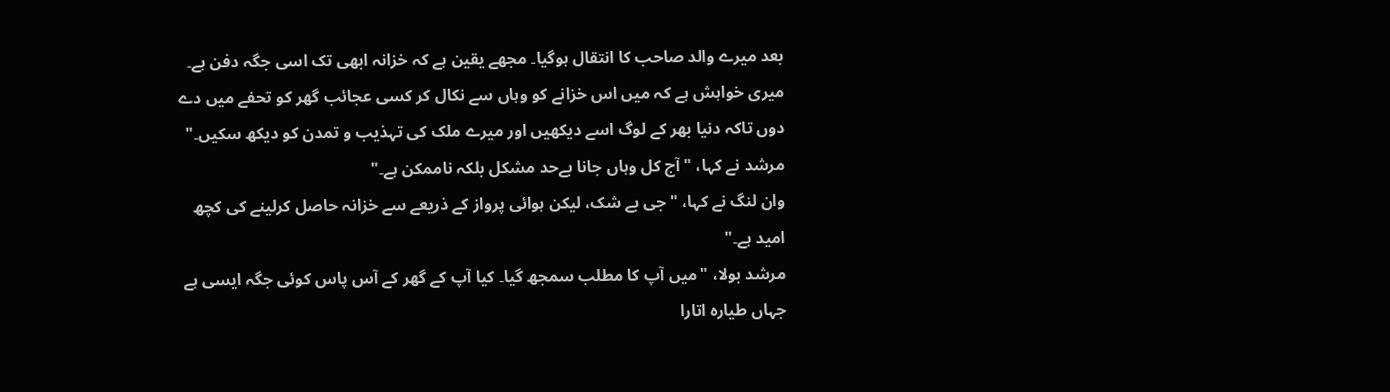بعد میرے والد صاحب کا انتقال ہوگیا۔ مجھے یقین ہے کہ خزانہ ابھی تک اسی جگہ دفن ہے۔ میری خواہش ہے کہ میں اس خزانے کو وہاں سے نکال کر کسی عجائب گھر کو تحفے میں دے دوں تاکہ دنیا بھر کے لوگ اسے دیکھیں اور میرے ملک کی تہذیب و تمدن کو دیکھ سکیں۔"
مرشد نے کہا، "آج کل وہاں جانا بےحد مشکل بلکہ ناممکن ہے۔"
وان لنگ نے کہا، "جی بے شک، لیکن ہوائی پرواز کے ذریعے سے خزانہ حاصل کرلینے کی کچھ امید ہے۔"
مرشد بولا، "میں آپ کا مطلب سمجھ گیا۔ کیا آپ کے گھر کے آس پاس کوئی جگہ ایسی ہے جہاں طیارہ اتارا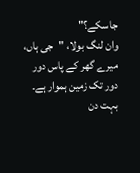جاسکے؟"
وان لنگ بولا، "جی ہاں، میرے گھر کے پاس دور دور تک زمین ہموار ہے۔ بہت دن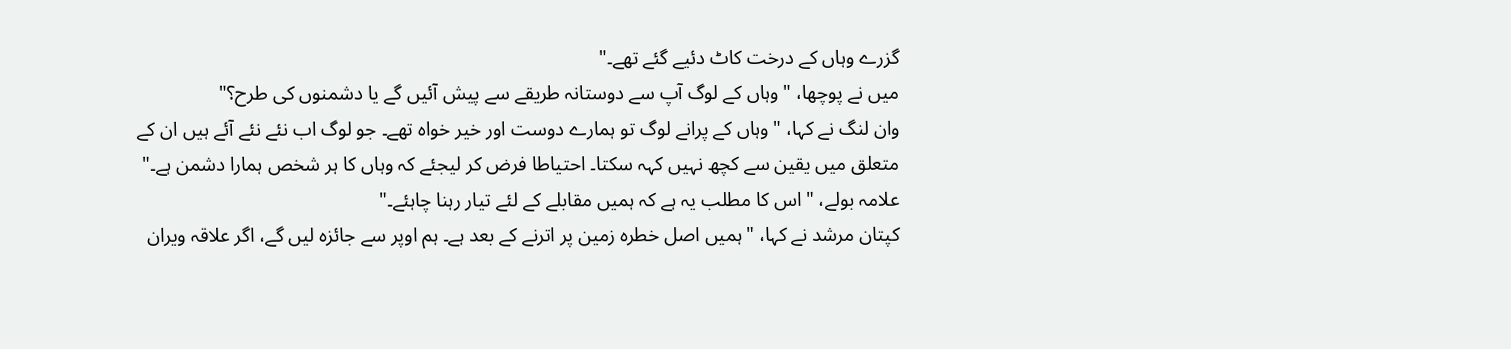گزرے وہاں کے درخت کاٹ دئیے گئے تھے۔"
میں نے پوچھا، "وہاں کے لوگ آپ سے دوستانہ طریقے سے پیش آئیں گے یا دشمنوں کی طرح؟"
وان لنگ نے کہا، "وہاں کے پرانے لوگ تو ہمارے دوست اور خیر خواہ تھے۔ جو لوگ اب نئے نئے آئے ہیں ان کے متعلق میں یقین سے کچھ نہیں کہہ سکتا۔ احتیاطا فرض کر لیجئے کہ وہاں کا ہر شخص ہمارا دشمن ہے۔"
علامہ بولے، "اس کا مطلب یہ ہے کہ ہمیں مقابلے کے لئے تیار رہنا چاہئے۔"
کپتان مرشد نے کہا، "ہمیں اصل خطرہ زمین پر اترنے کے بعد ہے۔ ہم اوپر سے جائزہ لیں گے، اگر علاقہ ویران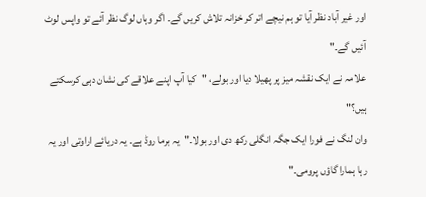اور غیر آباد نظر آیا تو ہم نیچے اتر کر خزانہ تلاش کریں گے۔ اگر وہاں لوگ نظر آئے تو واپس لوٹ آئیں گے۔"
علامہ نے ایک نقشہ میز پر پھیلا دیا اور بولے، "کیا آپ اپنے علاقے کی نشان دہی کرسکتے ہیں؟"
وان لنگ نے فورا ایک جگہ انگلی رکھ دی اور بولا۔"یہ برما روڈ ہے۔ یہ دریائے اراوتی اور یہ رہا ہمارا گاؤں پرومی۔"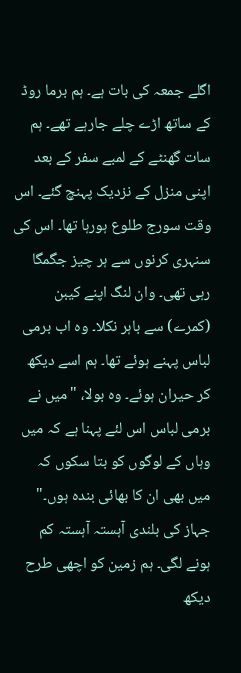اگلے جمعہ کی بات ہے۔ ہم برما روڈ کے ساتھ اڑے چلے جارہے تھے۔ ہم سات گھنٹے کے لمبے سفر کے بعد اپنی منزل کے نزدیک پہنچ گئے۔ اس وقت سورج طلوع ہورہا تھا۔ اس کی سنہری کرنوں سے ہر چیز جگمگا رہی تھی۔ وان لنگ اپنے کیبن (کمرے) سے باہر نکلا۔ وہ اب برمی لباس پہنے ہوئے تھا۔ ہم اسے دیکھ کر حیران ہوئے۔ وہ بولا، "میں نے برمی لباس اس لئے پہنا ہے کہ میں وہاں کے لوگوں کو بتا سکوں کہ میں بھی ان کا بھائی بندہ ہوں۔"
جہاز کی بلندی آہستہ آہستہ کم ہونے لگی۔ ہم زمین کو اچھی طرح دیکھ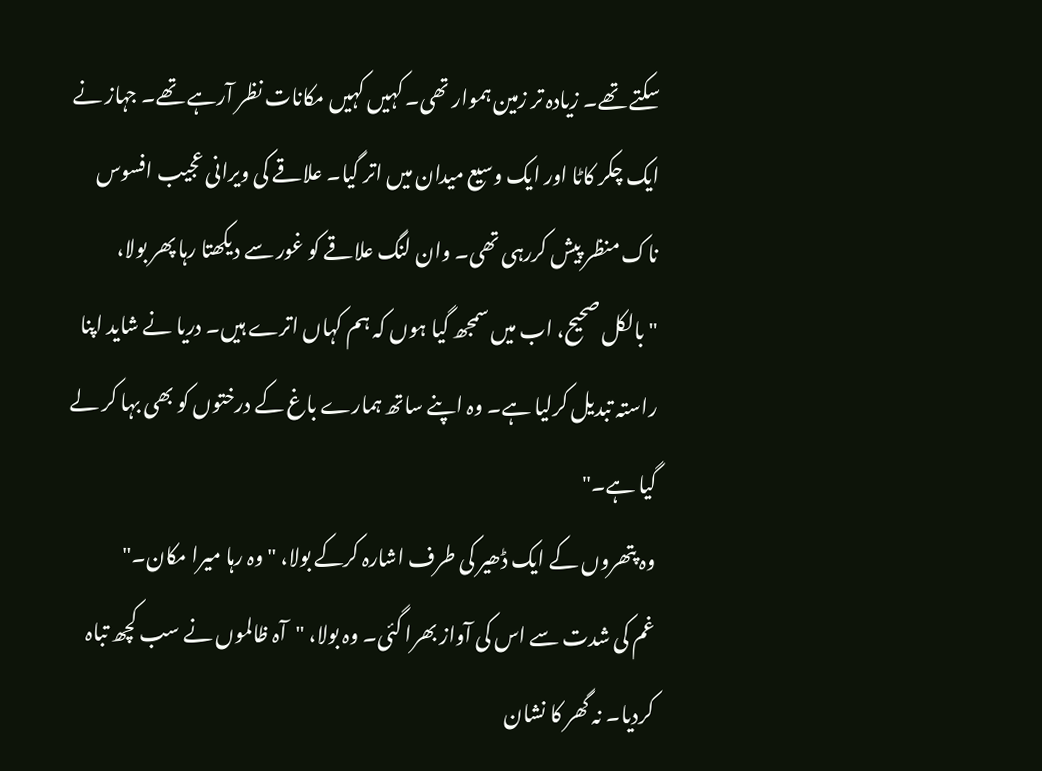سکتے تھے۔ زیادہ تر زمین ہموار تھی۔ کہیں کہیں مکانات نظر آرہے تھے۔ جہاز نے ایک چکر کاٹا اور ایک وسیع میدان میں اتر گیا۔ علاقے کی ویرانی عجیب افسوس ناک منظر پیش کررہی تھی۔ وان لنگ علاقے کو غور سے دیکھتا رہا پھر بولا، "بالکل صحیح، اب میں سمجھ گیا ہوں کہ ہم کہاں اترے ہیں۔ دریا نے شاید اپنا راستہ تبدیل کرلیا ہے۔ وہ اپنے ساتھ ہمارے باغ کے درختوں کو بھی بہا کر لے گیا ہے۔"
وہ پتھروں کے ایک ڈھیر کی طرف اشارہ کرکے بولا، "وہ رہا میرا مکان۔"
غم کی شدت سے اس کی آواز بھرا گئی۔ وہ بولا، "آہ ظالموں نے سب کچھ تباہ کردیا۔ نہ گھر کا نشان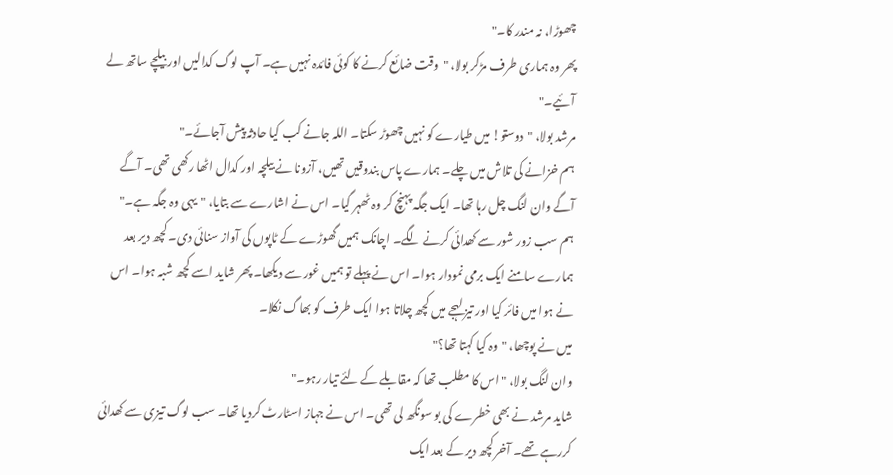چھوڑا، نہ مندر کا۔"
پھر وہ ہماری طرف مڑکر بولا، "وقت ضائع کرنے کا کوئی فائدہ نہیں ہے۔ آپ لوگ کدالیں اور بیلچے ساتھ لے آئیے۔"
مرشد بولا، "دوستو! میں طیارے کو نہیں چھوڑ سکتا۔ اللہ جانے کب کیا حادثہ پیش آجائے۔"
ہم خزانے کی تلاش میں چلے۔ ہمارے پاس بندوقیں تھیں، آزونا نے بیلچہ اور کدال اٹھا رکھی تھی۔ آگے آگے وان لنگ چل رہا تھا۔ ایک جگہ پہنچ کر وہ ٹھہر گیا۔ اس نے اشارے سے بتایا، "یہی وہ جگہ ہے۔"
ہم سب زور شور سے کھدائی کرنے لگے۔ اچانک ہمیں گھوڑے کے ٹاپوں کی آواز سنائی دی۔ کچھ دیر بعد ہمارے سامنے ایک برمی نمودار ہوا۔ اس نے پہلے تو ہمیں غور سے دیکھا۔ پھر شاید اسے کچھ شبہ ہوا۔ اس نے ہوا میں فائر کیا اور تیز لہجے میں کچھ چلاتا ہوا ایک طرف کو بھاگ نکلا۔
میں نے پوچھا، "وہ کیا کہتا تھا؟"
وان لنگ بولا، "اس کا مطلب تھا کہ مقابلے کے لئے تیار رہو۔"
شاید مرشد نے بھی خطرے کی بو سونگھ لی تھی۔ اس نے جہاز اسٹارٹ کردیا تھا۔ سب لوگ تیزی سے کھدائی کررہے تھے۔ آخر کچھ دیر کے بعد ایک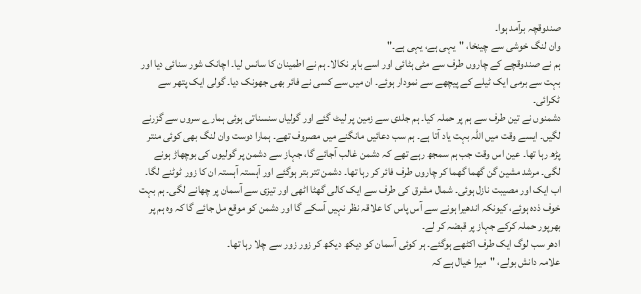صندوقچہ برآمد ہوا۔
وان لنگ خوشی سے چینخا، "یہی ہے، یہی ہے۔"
ہم نے صندوقچے کے چاروں طرف سے مٹی ہٹائی اور اسے باہر نکالا۔ ہم نے اطمینان کا سانس لیا۔ اچانک شور سنائی دیا اور بہت سے برمی ایک ٹیلے کے پیچھے سے نمودار ہوئے۔ ان میں سے کسی نے فائر بھی جھونک دیا۔ گولی ایک پتھر سے ٹکرائی۔
دشمنوں نے تین طرف سے ہم پر حملہ کیا۔ ہم جلدی سے زمین پر لیٹ گئے اور گولیاں سنسناتی ہوئی ہمارے سروں سے گزرنے لگیں۔ ایسے وقت میں اللہ بہت یاد آتا ہے۔ ہم سب دعائیں مانگنے میں مصروف تھے۔ ہمارا دوست وان لنگ بھی کوئی منتر پڑھ رہا تھا۔ عین اس وقت جب ہم سمجھ رہے تھے کہ دشمن غالب آجائے گا، جہاز سے دشمن پر گولیوں کی بوچھاڑ ہونے لگی۔ مرشد مشین گن گھما گھما کر چاروں طرف فائر کر رہا تھا۔ دشمن تتر بتر ہوگئے اور آہستہ آہستہ ان کا زور ٹوٹنے لگا۔
اب ایک اور مصیبت نازل ہوئی۔ شمال مشرق کی طرف سے ایک کالی گھٹا اٹھی اور تیزی سے آسمان پر چھانے لگی۔ ہم بہت خوف ذدہ ہوئے، کیونکہ اندھیرا ہونے سے آس پاس کا علاقہ نظر نہیں آسکے گا اور دشمن کو موقع مل جائے گا کہ وہ ہم پر بھرپور حملہ کرکے جہاز پر قبضہ کر لے۔
ادھر سب لوگ ایک طرف اکٹھے ہوگئے۔ ہر کوئی آسمان کو دیکھ دیکھ کر زور زور سے چلا رہا تھا۔
علامہ دانش بولے، "میرا خیال ہے کہ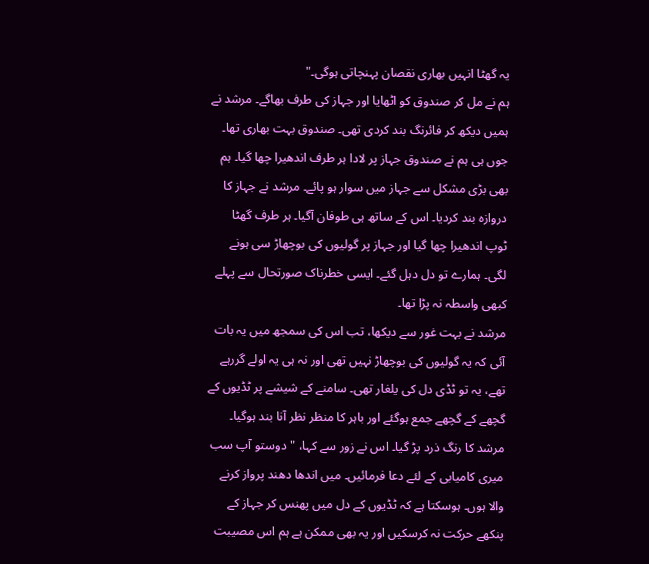یہ گھٹا انہیں بھاری نقصان پہنچاتی ہوگی۔"
ہم نے مل کر صندوق کو اٹھایا اور جہاز کی طرف بھاگے۔ مرشد نے ہمیں دیکھ کر فائرنگ بند کردی تھی۔ صندوق بہت بھاری تھا۔ جوں ہی ہم نے صندوق جہاز پر لادا ہر طرف اندھیرا چھا گیا۔ ہم بھی بڑی مشکل سے جہاز میں سوار ہو پائے۔ مرشد نے جہاز کا دروازہ بند کردیا۔ اس کے ساتھ ہی طوفان آگیا۔ ہر طرف گھٹا ٹوپ اندھیرا چھا گیا اور جہاز پر گولیوں کی بوچھاڑ سی ہونے لگی۔ ہمارے تو دل دہل گئے۔ ایسی خطرناک صورتحال سے پہلے کبھی واسطہ نہ پڑا تھا۔
مرشد نے بہت غور سے دیکھا، تب اس کی سمجھ میں یہ بات آئی کہ یہ گولیوں کی بوچھاڑ نہیں تھی اور نہ ہی یہ اولے گررہے تھے، یہ تو ٹڈی دل کی یلغار تھی۔ سامنے کے شیشے پر ٹڈیوں کے گچھے کے گچھے جمع ہوگئے اور باہر کا منظر نظر آنا بند ہوگیا۔ مرشد کا رنگ ذرد پڑ گیا۔ اس نے زور سے کہا، "دوستو آپ سب میری کامیابی کے لئے دعا فرمائیں۔ میں اندھا دھند پرواز کرنے والا ہوں۔ ہوسکتا ہے کہ ٹڈیوں کے دل میں پھنس کر جہاز کے پنکھے حرکت نہ کرسکیں اور یہ بھی ممکن ہے ہم اس مصیبت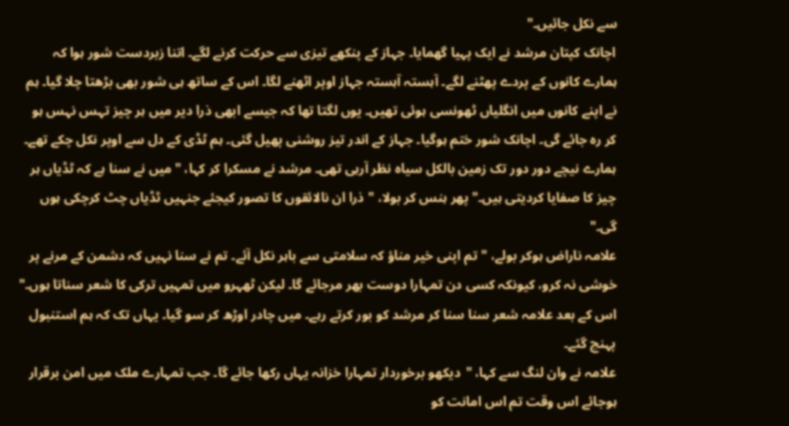سے نکل جائیں۔"
اچانک کپتان مرشد نے ایک پہیا گھمایا۔ جہاز کے پنکھے تیزی سے حرکت کرنے لگے۔ اتنا زبردست شور ہوا کہ ہمارے کانوں کے پردے پھٹنے لگے۔ آہستہ آہستہ جہاز اوپر اٹھنے لگا۔ اس کے ساتھ ہی شور بھی بڑھتا چلا گیا۔ ہم نے اپنے کانوں میں انگلیاں ٹھونسی ہوئی تھیں۔ یوں لگتا تھا کہ جیسے ابھی ذرا دیر میں ہر چیز تہس نہس ہو کر رہ جائے گی۔ اچانک شور ختم ہوگیا۔ جہاز کے اندر تیز روشنی پھیل گئی۔ ہم ٹڈی کے دل سے اوپر نکل چکے تھے۔
ہمارے نیچے دور دور تک زمین بالکل سیاہ نظر آرہی تھی۔ مرشد نے مسکرا کر کہا، "میں نے سنا ہے کہ ٹڈیاں ہر چیز کا صفایا کردیتی ہیں۔" پھر ہنس کر بولا، "ذرا ان نالائقوں کا تصور کیجئے جنہیں ٹڈیاں چٹ کرچکی ہوں گی۔"
علامہ ناراض ہوکر بولے، "تم اپنی خیر مناؤ کہ سلامتی سے باہر نکل آئے۔ تم نے سنا نہیں کہ دشمن کے مرنے پر خوشی نہ کرو، کیونکہ کسی دن تمہارا دوست بھر مرجائے گا۔ لیکن ٹھہرو میں تمہیں ترکی کا شعر سناتا ہوں۔"
اس کے بعد علامہ شعر سنا سنا کر مرشد کو بور کرتے رہے۔ میں چادر اوڑھ کر سو گیا۔ یہاں تک کہ ہم استنبول پہنچ گئے۔
علامہ نے وان لنگ سے کہا، "دیکھو برخوردار تمہارا خزانہ یہاں رکھا جائے گا۔ جب تمہارے ملک میں امن برقرار ہوجائے اس وقت تم اس امانت کو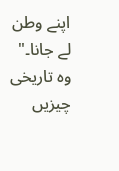اپنے وطن لے جانا۔"
وہ تاریخی چیزیں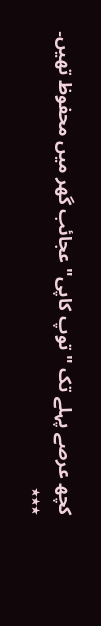کچھ عرصے پہلے تک "توپ کاپی" عجائب گھر میں محفوظ تھیں۔
٭٭٭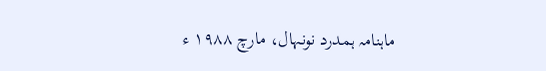ماہنامہ ہمدرد نونہال، مارچ ١٩٨٨ ء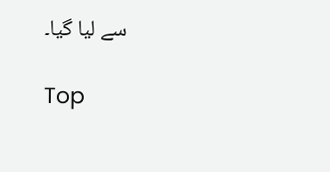سے لیا گیا۔

Top